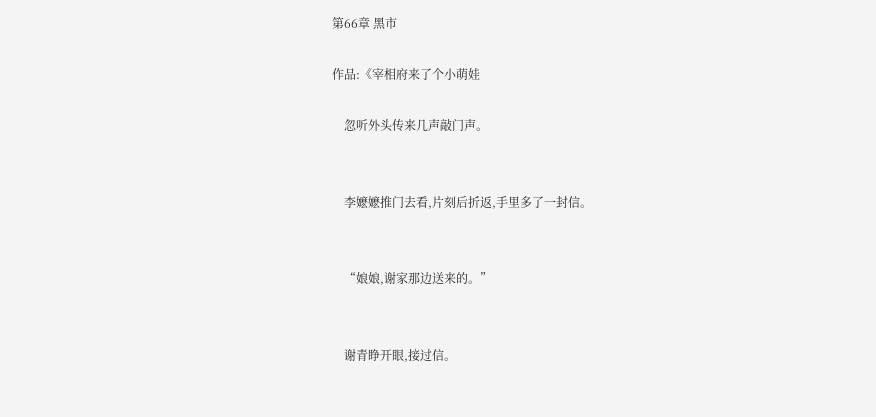第66章 黑市

作品:《宰相府来了个小萌娃

    忽听外头传来几声敲门声。


    李嬷嬷推门去看,片刻后折返,手里多了一封信。


    “娘娘,谢家那边送来的。”


    谢青睁开眼,接过信。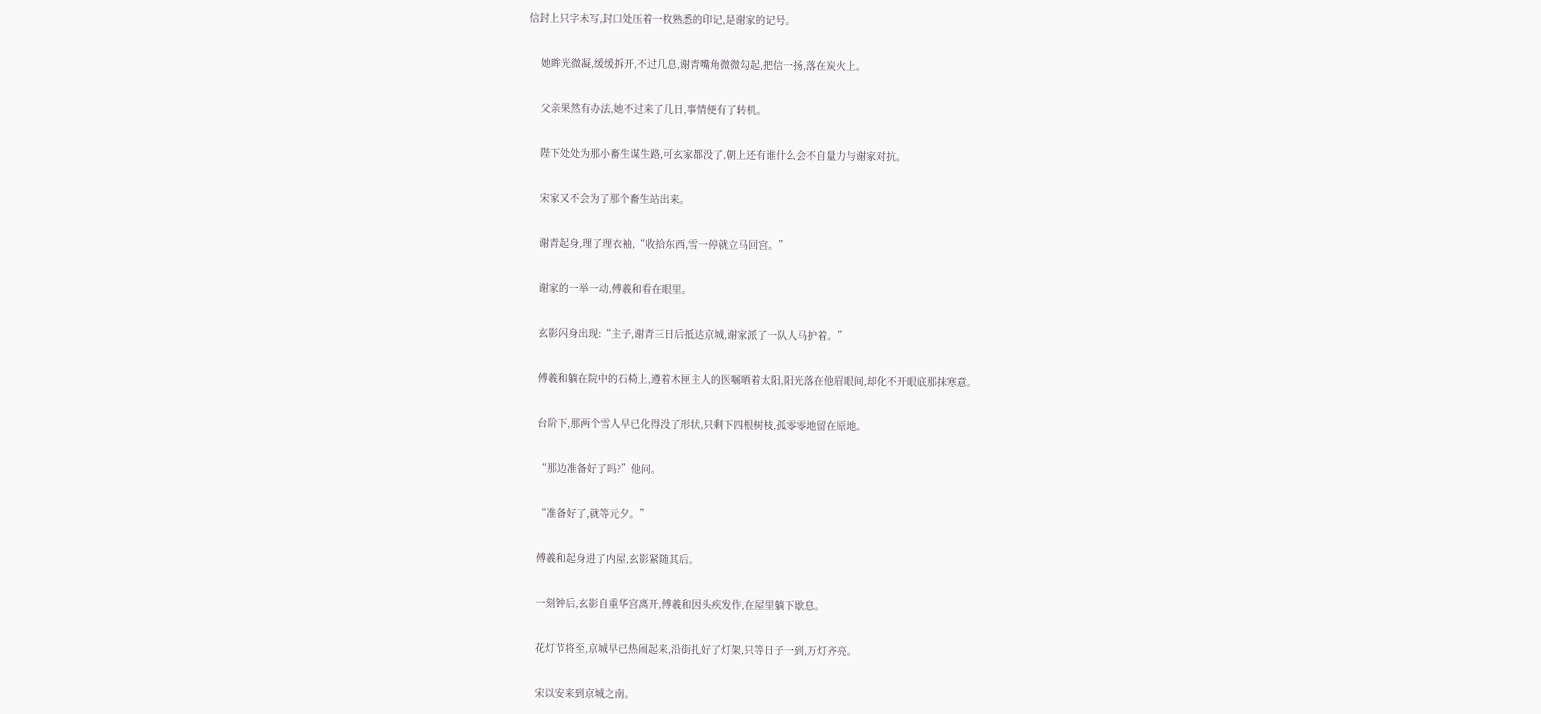信封上只字未写,封口处压着一枚熟悉的印记,是谢家的记号。


    她眸光微凝,缓缓拆开,不过几息,谢青嘴角微微勾起,把信一扬,落在炭火上。


    父亲果然有办法,她不过来了几日,事情便有了转机。


    陛下处处为那小畜生谋生路,可玄家都没了,朝上还有谁什么会不自量力与谢家对抗。


    宋家又不会为了那个畜生站出来。


    谢青起身,理了理衣袖,“收拾东西,雪一停就立马回宫。”


    谢家的一举一动,傅羲和看在眼里。


    玄影闪身出现:“主子,谢青三日后抵达京城,谢家派了一队人马护着。”


    傅羲和躺在院中的石椅上,遵着木匣主人的医嘱晒着太阳,阳光落在他眉眼间,却化不开眼底那抹寒意。


    台阶下,那两个雪人早已化得没了形状,只剩下四根树枝,孤零零地留在原地。


    “那边准备好了吗?”他问。


    “准备好了,就等元夕。”


    傅羲和起身进了内屋,玄影紧随其后。


    一刻钟后,玄影自重华宫离开,傅羲和因头疾发作,在屋里躺下歇息。


    花灯节将至,京城早已热闹起来,沿街扎好了灯架,只等日子一到,万灯齐亮。


    宋以安来到京城之南。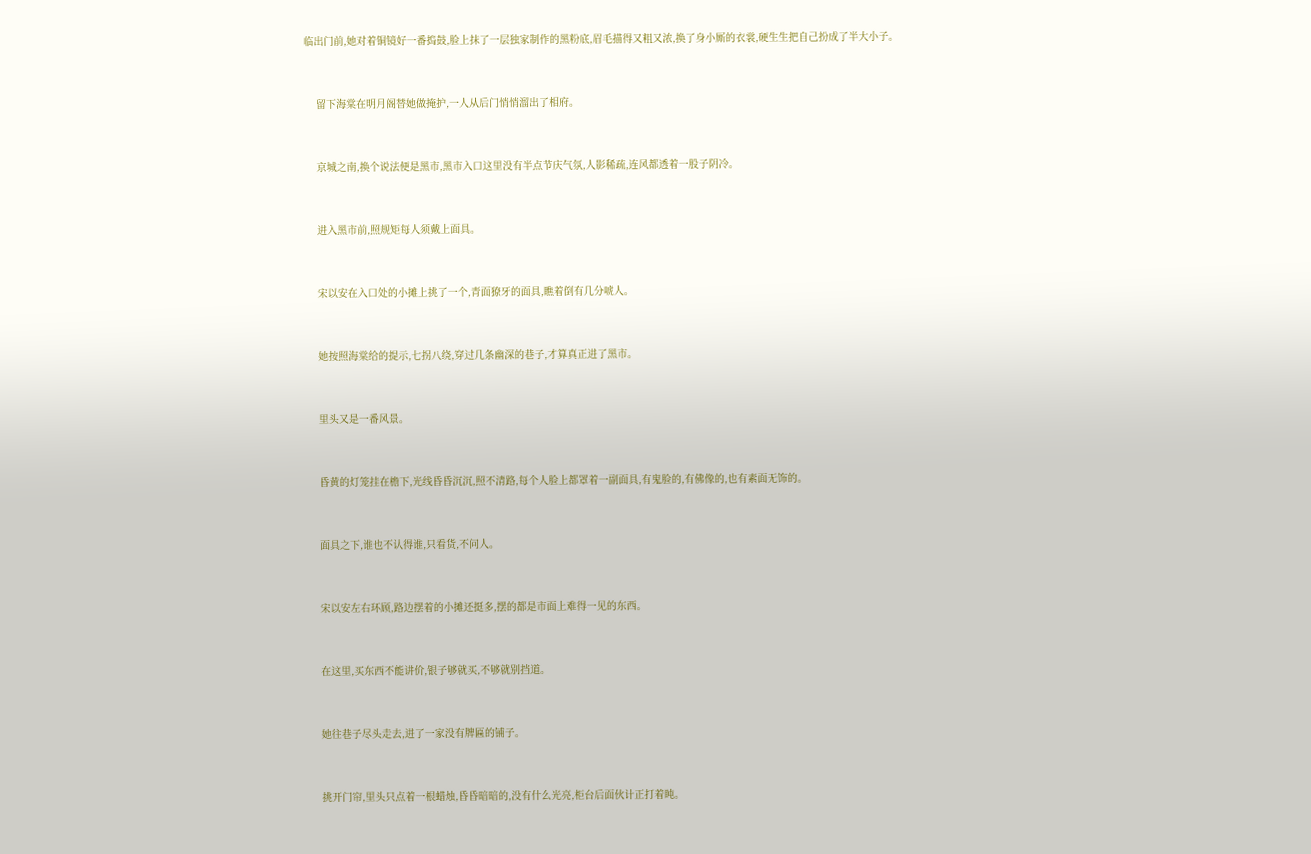临出门前,她对着铜镜好一番捣鼓,脸上抹了一层独家制作的黑粉底,眉毛描得又粗又浓,换了身小厮的衣裳,硬生生把自己扮成了半大小子。


    留下海棠在明月阁替她做掩护,一人从后门悄悄溜出了相府。


    京城之南,换个说法便是黑市,黑市入口这里没有半点节庆气氛,人影稀疏,连风都透着一股子阴冷。


    进入黑市前,照规矩每人须戴上面具。


    宋以安在入口处的小摊上挑了一个,青面獠牙的面具,瞧着倒有几分唬人。


    她按照海棠给的提示,七拐八绕,穿过几条幽深的巷子,才算真正进了黑市。


    里头又是一番风景。


    昏黄的灯笼挂在檐下,光线昏昏沉沉,照不清路,每个人脸上都罩着一副面具,有鬼脸的,有佛像的,也有素面无饰的。


    面具之下,谁也不认得谁,只看货,不问人。


    宋以安左右环顾,路边摆着的小摊还挺多,摆的都是市面上难得一见的东西。


    在这里,买东西不能讲价,银子够就买,不够就别挡道。


    她往巷子尽头走去,进了一家没有牌匾的铺子。


    挑开门帘,里头只点着一根蜡烛,昏昏暗暗的,没有什么光亮,柜台后面伙计正打着盹。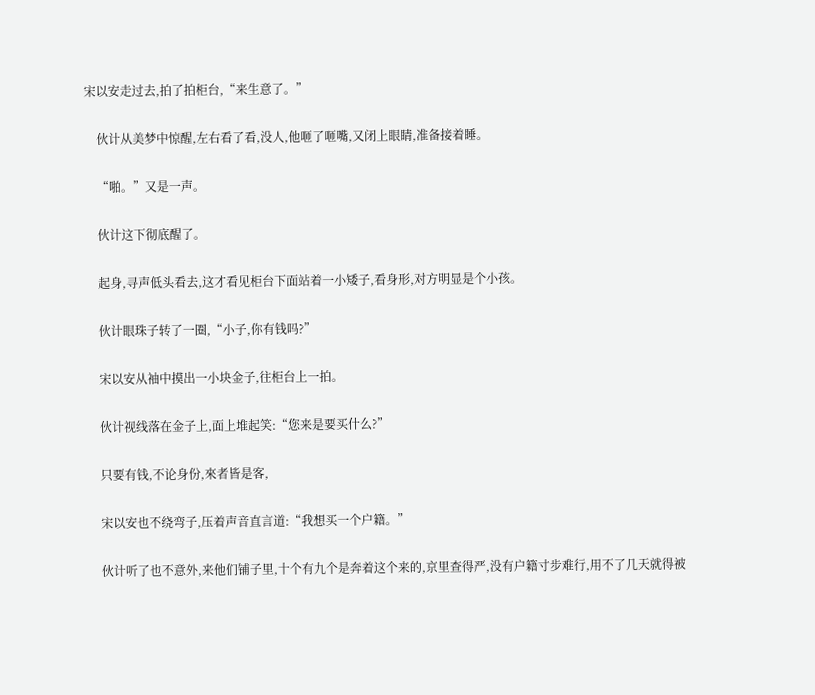宋以安走过去,拍了拍柜台,“来生意了。”


    伙计从美梦中惊醒,左右看了看,没人,他咂了咂嘴,又闭上眼睛,准备接着睡。


    “啪。”又是一声。


    伙计这下彻底醒了。


    起身,寻声低头看去,这才看见柜台下面站着一小矮子,看身形,对方明显是个小孩。


    伙计眼珠子转了一圈,“小子,你有钱吗?”


    宋以安从袖中摸出一小块金子,往柜台上一拍。


    伙计视线落在金子上,面上堆起笑:“您来是要买什么?”


    只要有钱,不论身份,來者皆是客,


    宋以安也不绕弯子,压着声音直言道:“我想买一个户籍。”


    伙计听了也不意外,来他们铺子里,十个有九个是奔着这个来的,京里查得严,没有户籍寸步难行,用不了几天就得被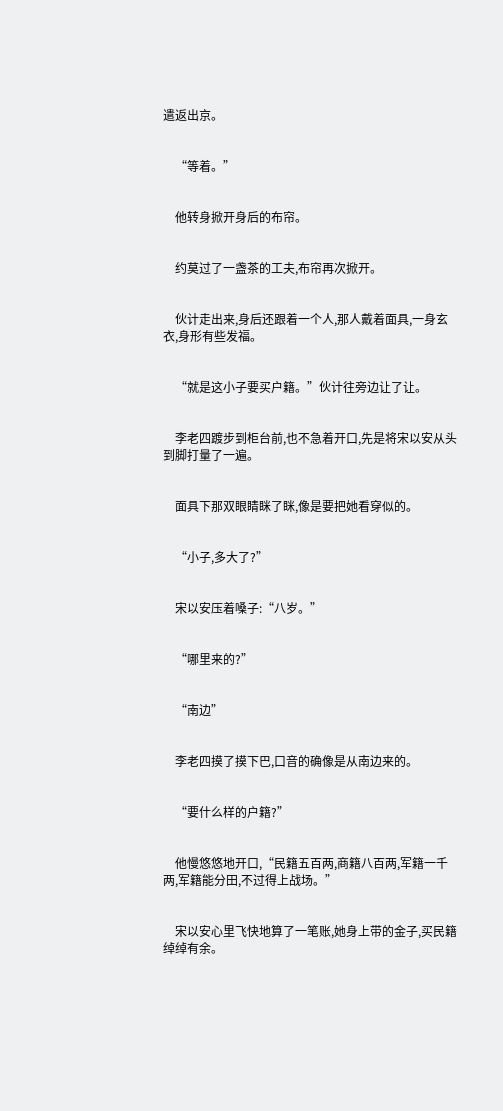遣返出京。


    “等着。”


    他转身掀开身后的布帘。


    约莫过了一盏茶的工夫,布帘再次掀开。


    伙计走出来,身后还跟着一个人,那人戴着面具,一身玄衣,身形有些发福。


    “就是这小子要买户籍。”伙计往旁边让了让。


    李老四踱步到柜台前,也不急着开口,先是将宋以安从头到脚打量了一遍。


    面具下那双眼睛眯了眯,像是要把她看穿似的。


    “小子,多大了?”


    宋以安压着嗓子:“八岁。”


    “哪里来的?”


    “南边”


    李老四摸了摸下巴,口音的确像是从南边来的。


    “要什么样的户籍?”


    他慢悠悠地开口,“民籍五百两,商籍八百两,军籍一千两,军籍能分田,不过得上战场。”


    宋以安心里飞快地算了一笔账,她身上带的金子,买民籍绰绰有余。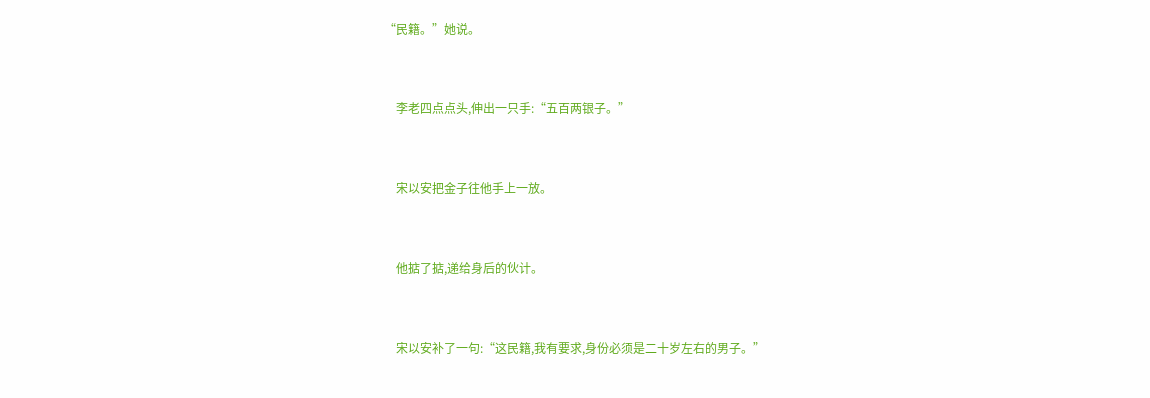“民籍。”她说。


    李老四点点头,伸出一只手:“五百两银子。”


    宋以安把金子往他手上一放。


    他掂了掂,递给身后的伙计。


    宋以安补了一句:“这民籍,我有要求,身份必须是二十岁左右的男子。”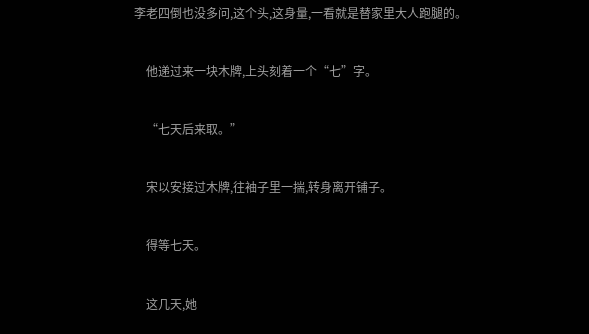李老四倒也没多问,这个头,这身量,一看就是替家里大人跑腿的。


    他递过来一块木牌,上头刻着一个“七”字。


    “七天后来取。”


    宋以安接过木牌,往袖子里一揣,转身离开铺子。


    得等七天。


    这几天,她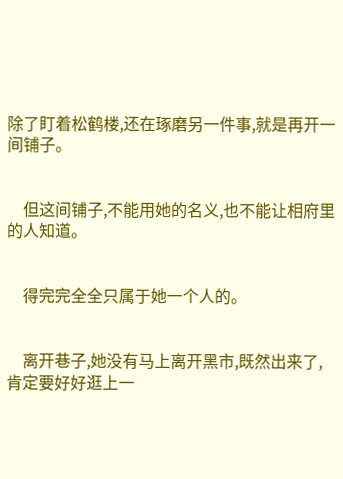除了盯着松鹤楼,还在琢磨另一件事,就是再开一间铺子。


    但这间铺子,不能用她的名义,也不能让相府里的人知道。


    得完完全全只属于她一个人的。


    离开巷子,她没有马上离开黑市,既然出来了,肯定要好好逛上一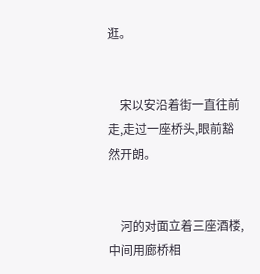逛。


    宋以安沿着街一直往前走,走过一座桥头,眼前豁然开朗。


    河的对面立着三座酒楼,中间用廊桥相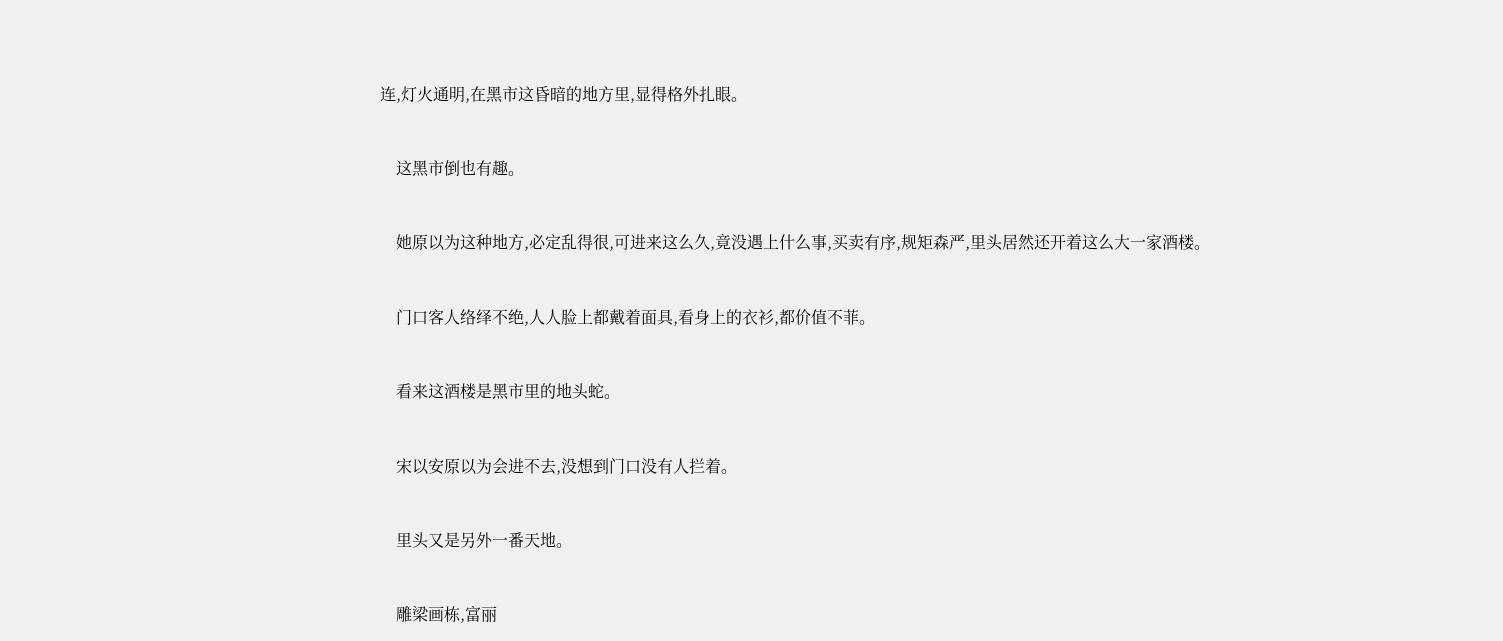连,灯火通明,在黑市这昏暗的地方里,显得格外扎眼。


    这黑市倒也有趣。


    她原以为这种地方,必定乱得很,可进来这么久,竟没遇上什么事,买卖有序,规矩森严,里头居然还开着这么大一家酒楼。


    门口客人络绎不绝,人人脸上都戴着面具,看身上的衣衫,都价值不菲。


    看来这酒楼是黑市里的地头蛇。


    宋以安原以为会进不去,没想到门口没有人拦着。


    里头又是另外一番天地。


    雕梁画栋,富丽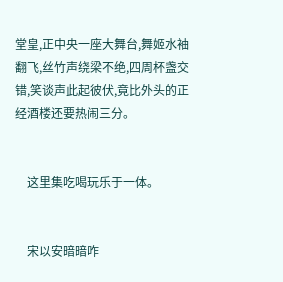堂皇,正中央一座大舞台,舞姬水袖翻飞,丝竹声绕梁不绝,四周杯盏交错,笑谈声此起彼伏,竟比外头的正经酒楼还要热闹三分。


    这里集吃喝玩乐于一体。


    宋以安暗暗咋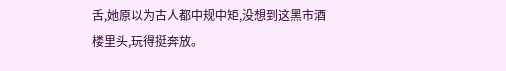舌,她原以为古人都中规中矩,没想到这黑市酒楼里头,玩得挺奔放。